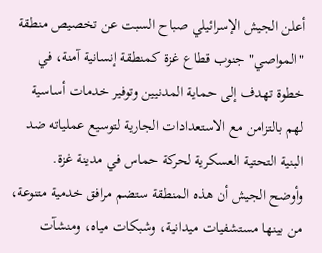أعلن الجيش الإسرائيلي صباح السبت عن تخصيص منطقة "المواصي" جنوب قطاع غزة كمنطقة إنسانية آمنة، في خطوة تهدف إلى حماية المدنيين وتوفير خدمات أساسية لهم بالتزامن مع الاستعدادات الجارية لتوسيع عملياته ضد البنية التحتية العسكرية لحركة حماس في مدينة غزة.
وأوضح الجيش أن هذه المنطقة ستضم مرافق خدمية متنوعة، من بينها مستشفيات ميدانية، وشبكات مياه، ومنشآت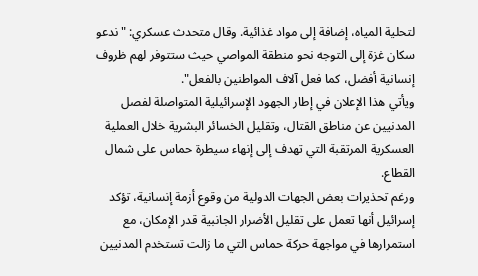لتحلية المياه، إضافة إلى مواد غذائية. وقال متحدث عسكري: "ندعو سكان غزة إلى التوجه نحو منطقة المواصي حيث ستتوفر لهم ظروف إنسانية أفضل، كما فعل آلاف المواطنين بالفعل".
ويأتي هذا الإعلان في إطار الجهود الإسرائيلية المتواصلة لفصل المدنيين عن مناطق القتال، وتقليل الخسائر البشرية خلال العملية العسكرية المرتقبة التي تهدف إلى إنهاء سيطرة حماس على شمال القطاع.
ورغم تحذيرات بعض الجهات الدولية من وقوع أزمة إنسانية، تؤكد إسرائيل أنها تعمل على تقليل الأضرار الجانبية قدر الإمكان، مع استمرارها في مواجهة حركة حماس التي ما زالت تستخدم المدنيين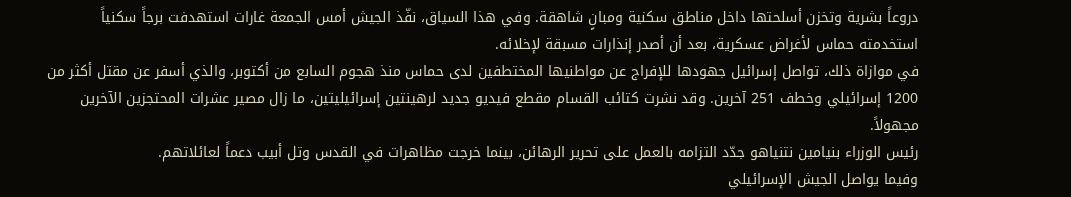دروعاً بشرية وتخزن أسلحتها داخل مناطق سكنية ومبانٍ شاهقة. وفي هذا السياق، نفّذ الجيش أمس الجمعة غارات استهدفت برجاً سكنياً استخدمته حماس لأغراض عسكرية، بعد أن أصدر إنذارات مسبقة لإخلائه.
في موازاة ذلك، تواصل إسرائيل جهودها للإفراج عن مواطنيها المختطفين لدى حماس منذ هجوم السابع من أكتوبر، والذي أسفر عن مقتل أكثر من 1200 إسرائيلي وخطف 251 آخرين. وقد نشرت كتائب القسام مقطع فيديو جديد لرهينتين إسرائيليتين، ما زال مصير عشرات المحتجزين الآخرين مجهولاً.
رئيس الوزراء بنيامين نتنياهو جدّد التزامه بالعمل على تحرير الرهائن، بينما خرجت مظاهرات في القدس وتل أبيب دعماً لعائلاتهم.
وفيما يواصل الجيش الإسرائيلي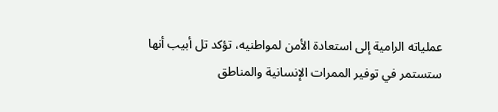عملياته الرامية إلى استعادة الأمن لمواطنيه، تؤكد تل أبيب أنها ستستمر في توفير الممرات الإنسانية والمناطق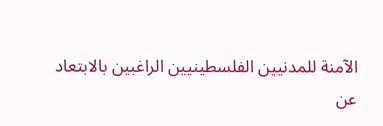الآمنة للمدنيين الفلسطينيين الراغبين بالابتعاد عن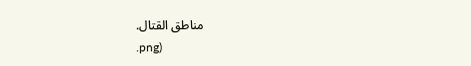مناطق القتال.
.png)